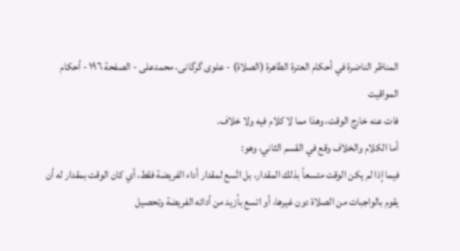المناظر الناضرة في أحکام العترة الطاهرة (الصلاة) - علوی گرگانی، محمدعلی - الصفحة ١٩٦ - أحكام المواقيت
فات عنه خارج الوقت، وهذا مما لا كلام فيه ولا خلاف.
أما الكلام والخلاف وقع في القسم الثاني، وهو:
فيما إذا لم يكن الوقت متسعاً بذلك المقدار، بل اتّسع لمقدار أداء الفريضة فقط، أي كان الوقت بمقدار له أن يقوم بالواجبات من الصلاة دون غيرها، أو اتسع بأزيد من أدائه الفريضة وتحصيل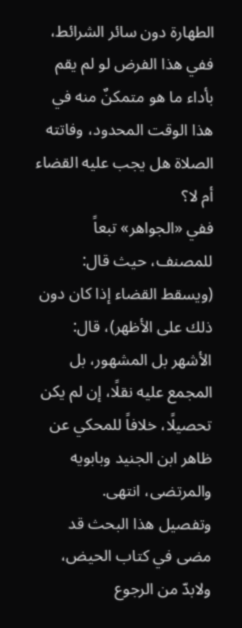الطهارة دون سائر الشرائط، ففي هذا الفرض لو لم يقم بأداء ما هو متمكنٌ منه في هذا الوقت المحدود، وفاتته الصلاة هل يجب عليه القضاء أم لا؟
ففي «الجواهر» تبعاً للمصنف، حيث قال:
(ويسقط القضاء إذا كان دون ذلك على الأظهر)، قال: الأشهر بل المشهور، بل المجمع عليه نقلًا، إن لم يكن تحصيلًا، خلافاً للمحكي عن ظاهر ابن الجنيد وبابويه والمرتضى، انتهى.
وتفصيل هذا البحث قد مضى في كتاب الحيض، ولابدّ من الرجوع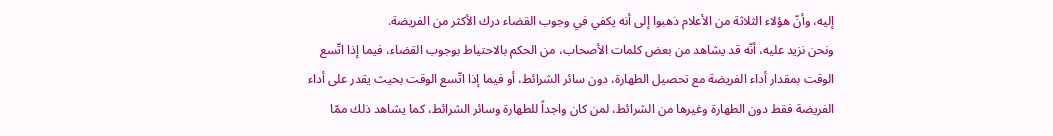إليه، وأنّ هؤلاء الثلاثة من الأعلام ذهبوا إلى أنه يكفي في وجوب القضاء درك الأكثر من الفريضة.
ونحن نزيد عليه، أنّه قد يشاهد من بعض كلمات الأصحاب، من الحكم بالاحتياط بوجوب القضاء، فيما إذا اتّسع الوقت بمقدار أداء الفريضة مع تحصيل الطهارة، دون سائر الشرائط، أو فيما إذا اتّسع الوقت بحيث يقدر على أداء الفريضة فقط دون الطهارة وغيرها من الشرائط، لمن كان واجداً للطهارة وسائر الشرائط، كما يشاهد ذلك ممّا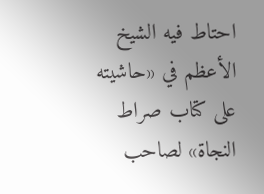احتاط فيه الشيخ الأعظم في «حاشيته على كتاب صراط النجاة» لصاحب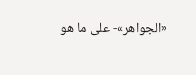«الجواهر»- على ما هو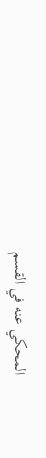المحكي عنه في القسم